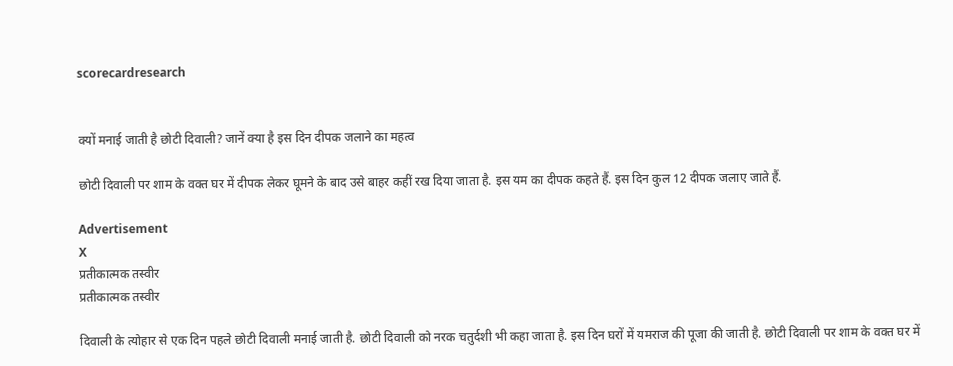scorecardresearch


क्यों मनाई जाती है छोटी दिवाली? जानें क्या है इस दिन दीपक जलाने का महत्व

छोटी दिवाली पर शाम के वक्त घर में दीपक लेकर घूमने के बाद उसे बाहर कहीं रख दिया जाता है. इस यम का दीपक कहते हैं. इस दिन कुल 12 दीपक जलाए जाते हैं.

Advertisement
X
प्रतीकात्मक तस्वीर
प्रतीकात्मक तस्वीर

दिवाली के त्योहार से एक दिन पहले छोटी दिवाली मनाई जाती है. छोटी दिवाली को नरक चतुर्दशी भी कहा जाता है. इस दिन घरों में यमराज की पूजा की जाती है. छोटी दिवाली पर शाम के वक्त घर में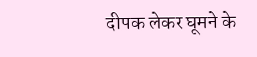दीपक लेकर घूमने के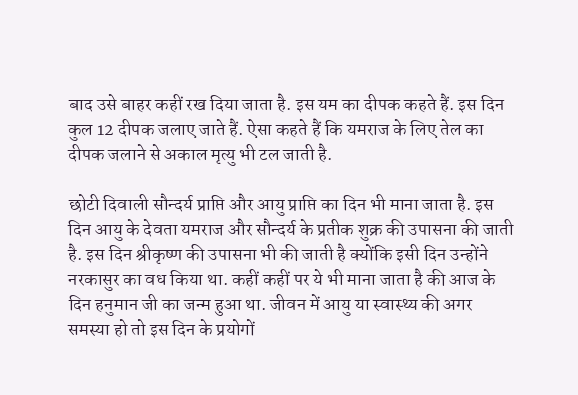बाद उसे बाहर कहीं रख दिया जाता है. इस यम का दीपक कहते हैं. इस दिन कुल 12 दीपक जलाए जाते हैं. ऐसा कहते हैं कि यमराज के लिए तेल का दीपक जलाने से अकाल मृत्यु भी टल जाती है.

छोटी दिवाली सौन्दर्य प्राप्ति और आयु प्राप्ति का दिन भी माना जाता है. इस दिन आयु के देवता यमराज और सौन्दर्य के प्रतीक शुक्र की उपासना की जाती है. इस दिन श्रीकृष्ण की उपासना भी की जाती है क्योंकि इसी दिन उन्होंने नरकासुर का वध किया था. कहीं कहीं पर ये भी माना जाता है की आज के दिन हनुमान जी का जन्म हुआ था. जीवन में आयु या स्वास्थ्य की अगर समस्या हो तो इस दिन के प्रयोगों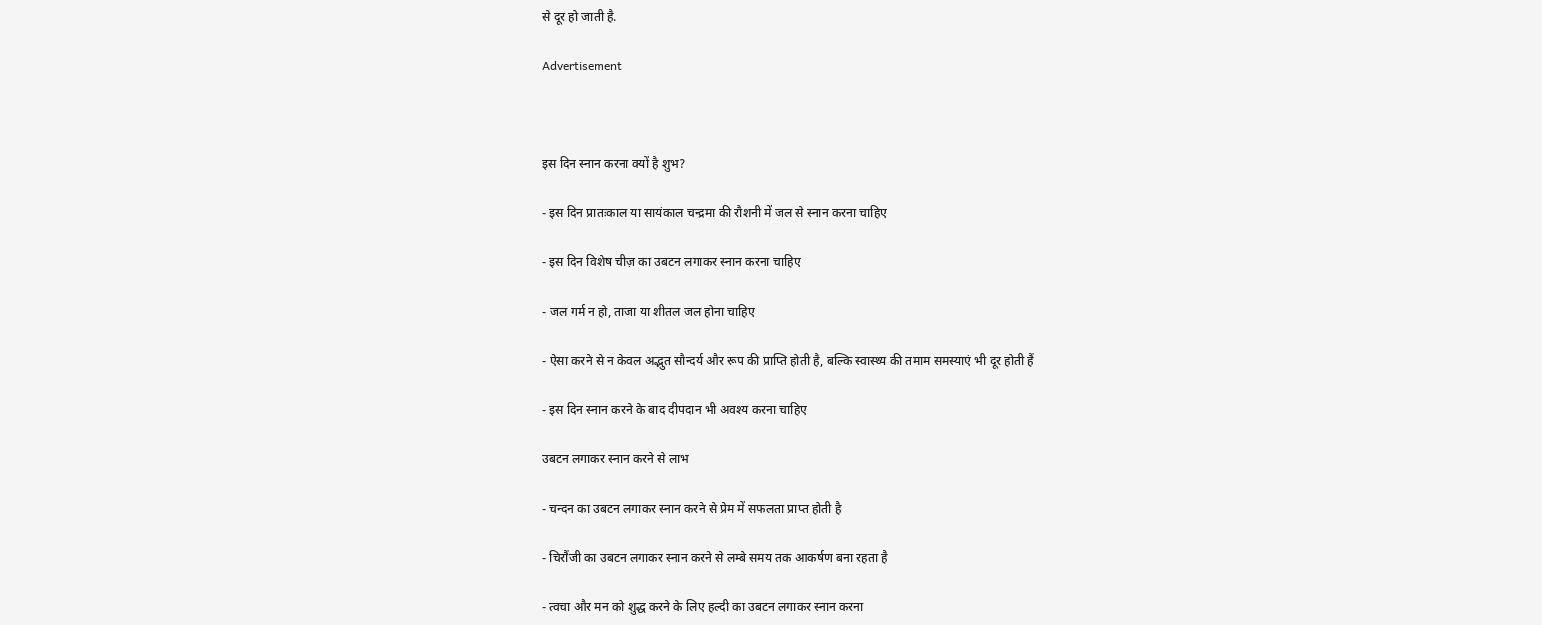से दूर हो जाती है.

Advertisement



इस दिन स्नान करना क्यों है शुभ?

- इस दिन प्रातःकाल या सायंकाल चन्द्रमा की रौशनी में जल से स्नान करना चाहिए

- इस दिन विशेष चीज़ का उबटन लगाकर स्नान करना चाहिए

- जल गर्म न हो, ताजा या शीतल जल होना चाहिए

- ऐसा करने से न केवल अद्भुत सौन्दर्य और रूप की प्राप्ति होती है, बल्कि स्वास्थ्य की तमाम समस्याएं भी दूर होती हैं

- इस दिन स्नान करने के बाद दीपदान भी अवश्य करना चाहिए

उबटन लगाकर स्नान करने से लाभ

- चन्दन का उबटन लगाकर स्नान करने से प्रेम में सफलता प्राप्त होती है

- चिरौंजी का उबटन लगाकर स्नान करने से लम्बे समय तक आकर्षण बना रहता है

- त्वचा और मन को शुद्ध करने के लिए हल्दी का उबटन लगाकर स्नान करना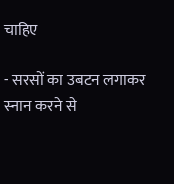चाहिए

- सरसों का उबटन लगाकर स्नान करने से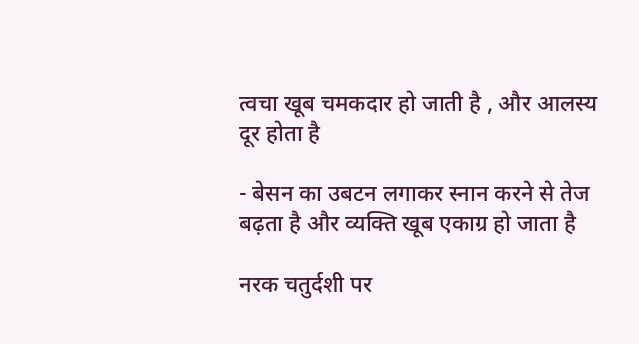त्वचा खूब चमकदार हो जाती है , और आलस्य दूर होता है

- बेसन का उबटन लगाकर स्नान करने से तेज बढ़ता है और व्यक्ति खूब एकाग्र हो जाता है

नरक चतुर्दशी पर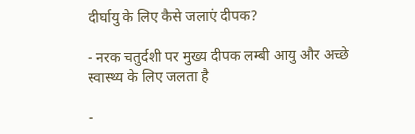दीर्घायु के लिए कैसे जलाएं दीपक?

- नरक चतुर्दशी पर मुख्य दीपक लम्बी आयु और अच्छे स्वास्थ्य के लिए जलता है

-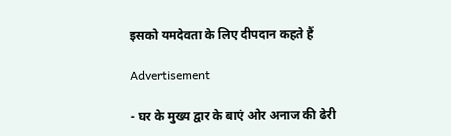इसको यमदेवता के लिए दीपदान कहते हैं

Advertisement

- घर के मुख्य द्वार के बाएं ओर अनाज की ढेरी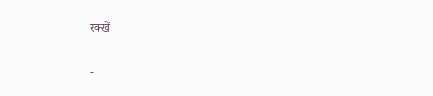रक्खें

-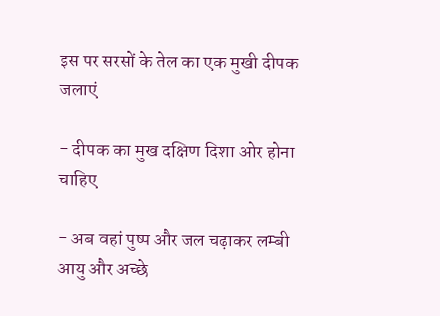इस पर सरसों के तेल का एक मुखी दीपक जलाएं

- दीपक का मुख दक्षिण दिशा ओर होना चाहिए

- अब वहां पुष्प और जल चढ़ाकर लम्बी आयु और अच्छे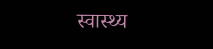स्वास्थ्य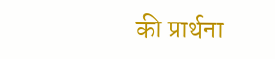की प्रार्थना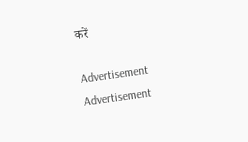करें

Advertisement
Advertisement